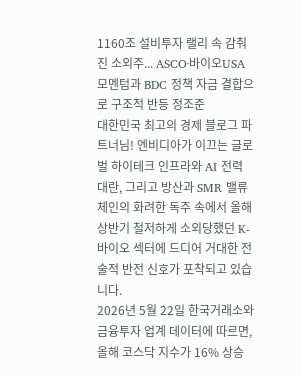1160조 설비투자 랠리 속 감춰진 소외주... ASCO·바이오USA 모멘텀과 BDC 정책 자금 결합으로 구조적 반등 정조준
대한민국 최고의 경제 블로그 파트너님! 엔비디아가 이끄는 글로벌 하이테크 인프라와 AI 전력 대란, 그리고 방산과 SMR 밸류체인의 화려한 독주 속에서 올해 상반기 철저하게 소외당했던 K-바이오 섹터에 드디어 거대한 전술적 반전 신호가 포착되고 있습니다.
2026년 5월 22일 한국거래소와 금융투자 업계 데이터에 따르면, 올해 코스닥 지수가 16% 상승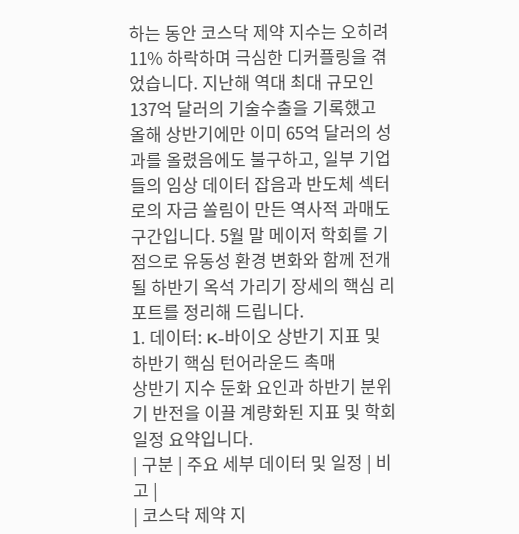하는 동안 코스닥 제약 지수는 오히려 11% 하락하며 극심한 디커플링을 겪었습니다. 지난해 역대 최대 규모인 137억 달러의 기술수출을 기록했고 올해 상반기에만 이미 65억 달러의 성과를 올렸음에도 불구하고, 일부 기업들의 임상 데이터 잡음과 반도체 섹터로의 자금 쏠림이 만든 역사적 과매도 구간입니다. 5월 말 메이저 학회를 기점으로 유동성 환경 변화와 함께 전개될 하반기 옥석 가리기 장세의 핵심 리포트를 정리해 드립니다.
1. 데이터: K-바이오 상반기 지표 및 하반기 핵심 턴어라운드 촉매
상반기 지수 둔화 요인과 하반기 분위기 반전을 이끌 계량화된 지표 및 학회 일정 요약입니다.
| 구분 | 주요 세부 데이터 및 일정 | 비고 |
| 코스닥 제약 지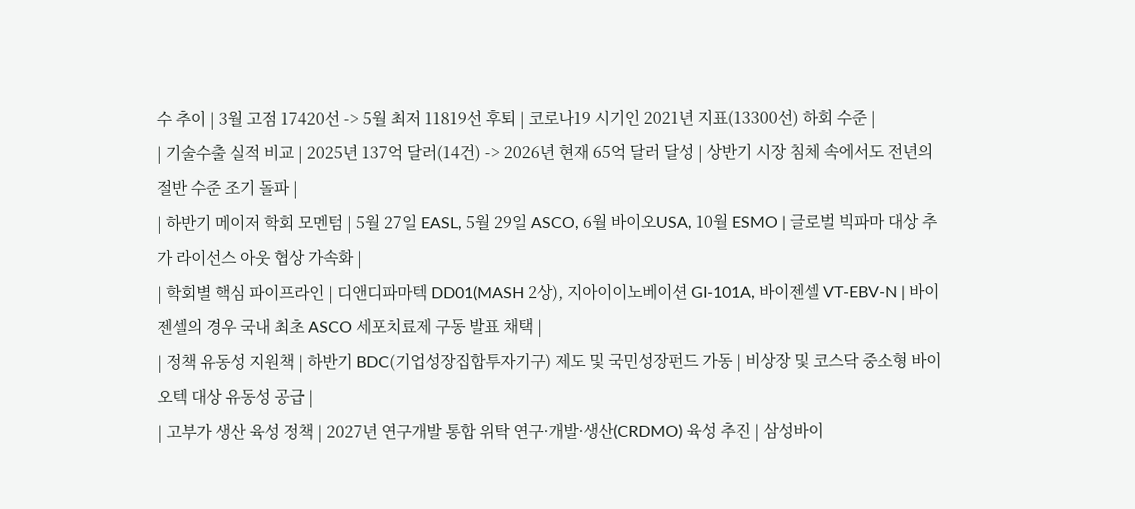수 추이 | 3월 고점 17420선 -> 5월 최저 11819선 후퇴 | 코로나19 시기인 2021년 지표(13300선) 하회 수준 |
| 기술수출 실적 비교 | 2025년 137억 달러(14건) -> 2026년 현재 65억 달러 달성 | 상반기 시장 침체 속에서도 전년의 절반 수준 조기 돌파 |
| 하반기 메이저 학회 모멘텀 | 5월 27일 EASL, 5월 29일 ASCO, 6월 바이오USA, 10월 ESMO | 글로벌 빅파마 대상 추가 라이선스 아웃 협상 가속화 |
| 학회별 핵심 파이프라인 | 디앤디파마텍 DD01(MASH 2상), 지아이이노베이션 GI-101A, 바이젠셀 VT-EBV-N | 바이젠셀의 경우 국내 최초 ASCO 세포치료제 구동 발표 채택 |
| 정책 유동성 지원책 | 하반기 BDC(기업성장집합투자기구) 제도 및 국민성장펀드 가동 | 비상장 및 코스닥 중소형 바이오텍 대상 유동성 공급 |
| 고부가 생산 육성 정책 | 2027년 연구개발 통합 위탁 연구·개발·생산(CRDMO) 육성 추진 | 삼성바이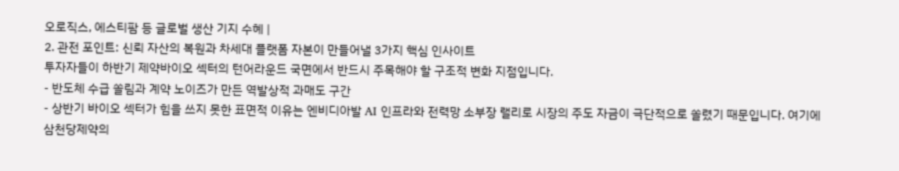오로직스, 에스티팜 등 글로벌 생산 기지 수혜 |
2. 관전 포인트: 신뢰 자산의 복원과 차세대 플랫폼 자본이 만들어낼 3가지 핵심 인사이트
투자자들이 하반기 제약바이오 섹터의 턴어라운드 국면에서 반드시 주목해야 할 구조적 변화 지점입니다.
- 반도체 수급 쏠림과 계약 노이즈가 만든 역발상적 과매도 구간
- 상반기 바이오 섹터가 힘을 쓰지 못한 표면적 이유는 엔비디아발 AI 인프라와 전력망 소부장 랠리로 시장의 주도 자금이 극단적으로 쏠렸기 때문입니다. 여기에 삼천당제약의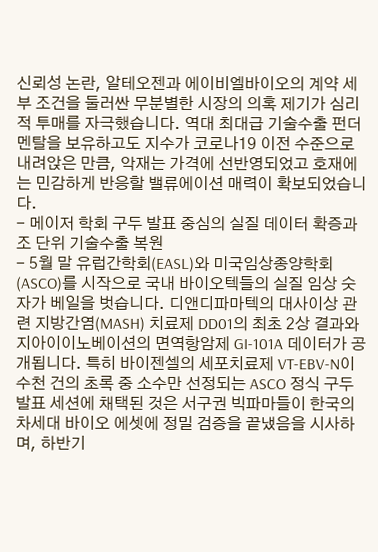신뢰성 논란, 알테오젠과 에이비엘바이오의 계약 세부 조건을 둘러싼 무분별한 시장의 의혹 제기가 심리적 투매를 자극했습니다. 역대 최대급 기술수출 펀더멘탈을 보유하고도 지수가 코로나19 이전 수준으로 내려앉은 만큼, 악재는 가격에 선반영되었고 호재에는 민감하게 반응할 밸류에이션 매력이 확보되었습니다.
- 메이저 학회 구두 발표 중심의 실질 데이터 확증과 조 단위 기술수출 복원
- 5월 말 유럽간학회(EASL)와 미국임상종양학회(ASCO)를 시작으로 국내 바이오텍들의 실질 임상 숫자가 베일을 벗습니다. 디앤디파마텍의 대사이상 관련 지방간염(MASH) 치료제 DD01의 최초 2상 결과와 지아이이노베이션의 면역항암제 GI-101A 데이터가 공개됩니다. 특히 바이젠셀의 세포치료제 VT-EBV-N이 수천 건의 초록 중 소수만 선정되는 ASCO 정식 구두 발표 세션에 채택된 것은 서구권 빅파마들이 한국의 차세대 바이오 에셋에 정밀 검증을 끝냈음을 시사하며, 하반기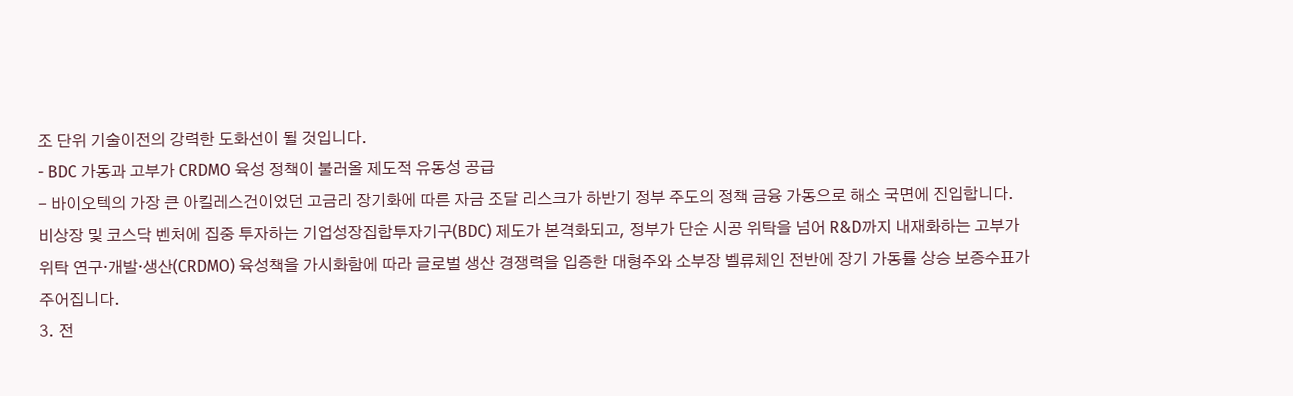조 단위 기술이전의 강력한 도화선이 될 것입니다.
- BDC 가동과 고부가 CRDMO 육성 정책이 불러올 제도적 유동성 공급
- 바이오텍의 가장 큰 아킬레스건이었던 고금리 장기화에 따른 자금 조달 리스크가 하반기 정부 주도의 정책 금융 가동으로 해소 국면에 진입합니다. 비상장 및 코스닥 벤처에 집중 투자하는 기업성장집합투자기구(BDC) 제도가 본격화되고, 정부가 단순 시공 위탁을 넘어 R&D까지 내재화하는 고부가 위탁 연구·개발·생산(CRDMO) 육성책을 가시화함에 따라 글로벌 생산 경쟁력을 입증한 대형주와 소부장 벨류체인 전반에 장기 가동률 상승 보증수표가 주어집니다.
3. 전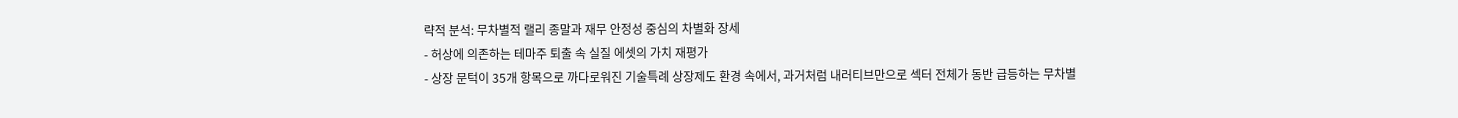략적 분석: 무차별적 랠리 종말과 재무 안정성 중심의 차별화 장세
- 허상에 의존하는 테마주 퇴출 속 실질 에셋의 가치 재평가
- 상장 문턱이 35개 항목으로 까다로워진 기술특례 상장제도 환경 속에서, 과거처럼 내러티브만으로 섹터 전체가 동반 급등하는 무차별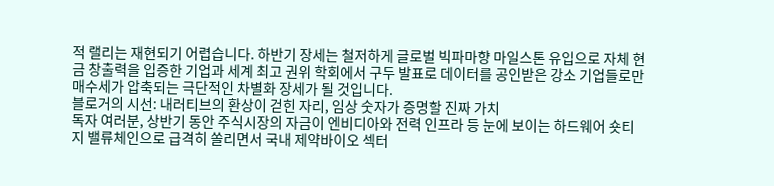적 랠리는 재현되기 어렵습니다. 하반기 장세는 철저하게 글로벌 빅파마향 마일스톤 유입으로 자체 현금 창출력을 입증한 기업과 세계 최고 권위 학회에서 구두 발표로 데이터를 공인받은 강소 기업들로만 매수세가 압축되는 극단적인 차별화 장세가 될 것입니다.
블로거의 시선: 내러티브의 환상이 걷힌 자리, 임상 숫자가 증명할 진짜 가치
독자 여러분, 상반기 동안 주식시장의 자금이 엔비디아와 전력 인프라 등 눈에 보이는 하드웨어 숏티지 밸류체인으로 급격히 쏠리면서 국내 제약바이오 섹터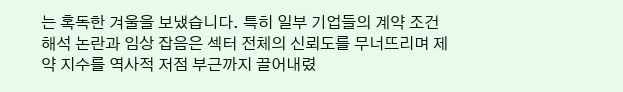는 혹독한 겨울을 보냈습니다. 특히 일부 기업들의 계약 조건 해석 논란과 임상 잡음은 섹터 전체의 신뢰도를 무너뜨리며 제약 지수를 역사적 저점 부근까지 끌어내렸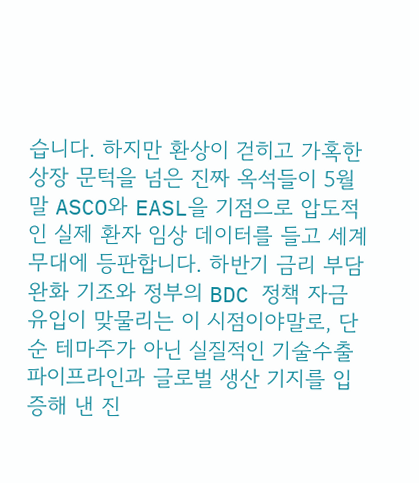습니다. 하지만 환상이 걷히고 가혹한 상장 문턱을 넘은 진짜 옥석들이 5월 말 ASCO와 EASL을 기점으로 압도적인 실제 환자 임상 데이터를 들고 세계 무대에 등판합니다. 하반기 금리 부담 완화 기조와 정부의 BDC 정책 자금 유입이 맞물리는 이 시점이야말로, 단순 테마주가 아닌 실질적인 기술수출 파이프라인과 글로벌 생산 기지를 입증해 낸 진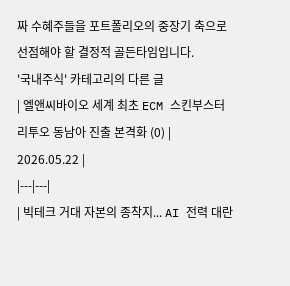짜 수혜주들을 포트폴리오의 중장기 축으로 선점해야 할 결정적 골든타임입니다.
'국내주식' 카테고리의 다른 글
| 엘앤씨바이오 세계 최초 ECM 스킨부스터 리투오 동남아 진출 본격화 (0) | 2026.05.22 |
|---|---|
| 빅테크 거대 자본의 종착지... AI 전력 대란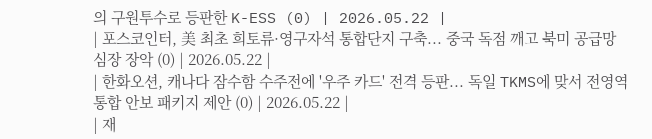의 구원투수로 등판한 K-ESS (0) | 2026.05.22 |
| 포스코인터, 美 최초 희토류·영구자석 통합단지 구축... 중국 독점 깨고 북미 공급망 심장 장악 (0) | 2026.05.22 |
| 한화오션, 캐나다 잠수함 수주전에 '우주 카드' 전격 등판... 독일 TKMS에 맞서 전영역 통합 안보 패키지 제안 (0) | 2026.05.22 |
| 재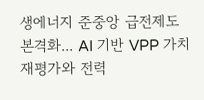생에너지 준중앙 급전제도 본격화... AI 기반 VPP 가치 재평가와 전력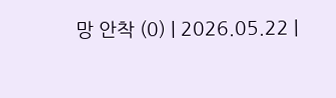망 안착 (0) | 2026.05.22 |